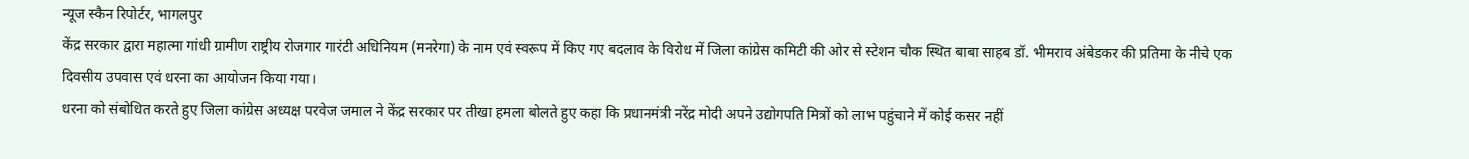न्यूज स्कैन रिपोर्टर, भागलपुर
केंद्र सरकार द्वारा महात्मा गांधी ग्रामीण राष्ट्रीय रोजगार गारंटी अधिनियम (मनरेगा) के नाम एवं स्वरूप में किए गए बदलाव के विरोध में जिला कांग्रेस कमिटी की ओर से स्टेशन चौक स्थित बाबा साहब डॉ. भीमराव अंबेडकर की प्रतिमा के नीचे एक दिवसीय उपवास एवं धरना का आयोजन किया गया।
धरना को संबोधित करते हुए जिला कांग्रेस अध्यक्ष परवेज जमाल ने केंद्र सरकार पर तीखा हमला बोलते हुए कहा कि प्रधानमंत्री नरेंद्र मोदी अपने उद्योगपति मित्रों को लाभ पहुंचाने में कोई कसर नहीं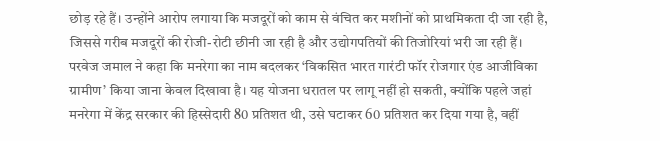छोड़ रहे हैं। उन्होंने आरोप लगाया कि मजदूरों को काम से वंचित कर मशीनों को प्राथमिकता दी जा रही है, जिससे गरीब मजदूरों की रोजी-रोटी छीनी जा रही है और उद्योगपतियों की तिजोरियां भरी जा रही हैं।
परवेज जमाल ने कहा कि मनरेगा का नाम बदलकर ‘विकसित भारत गारंटी फॉर रोजगार एंड आजीविका ग्रामीण’ किया जाना केवल दिखावा है। यह योजना धरातल पर लागू नहीं हो सकती, क्योंकि पहले जहां मनरेगा में केंद्र सरकार की हिस्सेदारी 80 प्रतिशत थी, उसे घटाकर 60 प्रतिशत कर दिया गया है, वहीं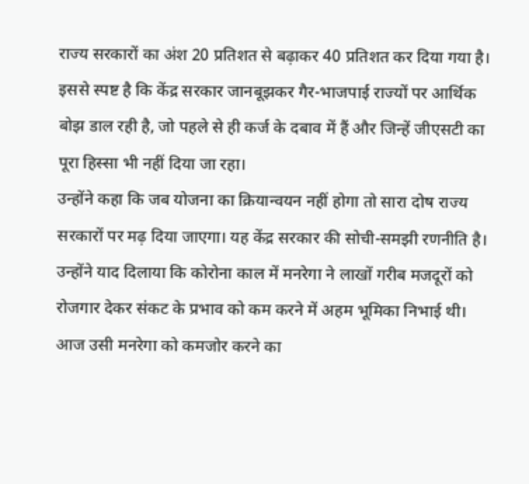राज्य सरकारों का अंश 20 प्रतिशत से बढ़ाकर 40 प्रतिशत कर दिया गया है। इससे स्पष्ट है कि केंद्र सरकार जानबूझकर गैर-भाजपाई राज्यों पर आर्थिक बोझ डाल रही है, जो पहले से ही कर्ज के दबाव में हैं और जिन्हें जीएसटी का पूरा हिस्सा भी नहीं दिया जा रहा।
उन्होंने कहा कि जब योजना का क्रियान्वयन नहीं होगा तो सारा दोष राज्य सरकारों पर मढ़ दिया जाएगा। यह केंद्र सरकार की सोची-समझी रणनीति है। उन्होंने याद दिलाया कि कोरोना काल में मनरेगा ने लाखों गरीब मजदूरों को रोजगार देकर संकट के प्रभाव को कम करने में अहम भूमिका निभाई थी। आज उसी मनरेगा को कमजोर करने का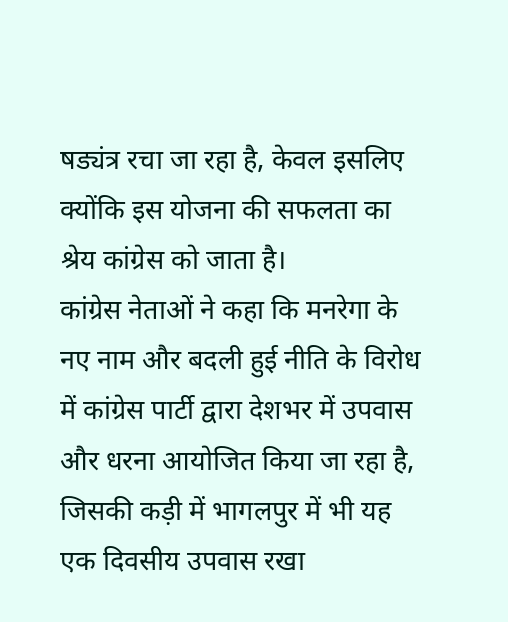षड्यंत्र रचा जा रहा है, केवल इसलिए क्योंकि इस योजना की सफलता का श्रेय कांग्रेस को जाता है।
कांग्रेस नेताओं ने कहा कि मनरेगा के नए नाम और बदली हुई नीति के विरोध में कांग्रेस पार्टी द्वारा देशभर में उपवास और धरना आयोजित किया जा रहा है, जिसकी कड़ी में भागलपुर में भी यह एक दिवसीय उपवास रखा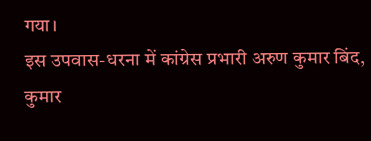गया।
इस उपवास-धरना में कांग्रेस प्रभारी अरुण कुमार बिंद, कुमार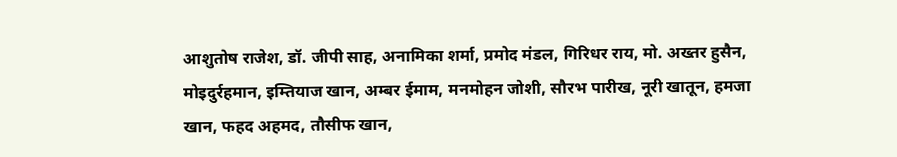आशुतोष राजेश, डॉ. जीपी साह, अनामिका शर्मा, प्रमोद मंडल, गिरिधर राय, मो. अख्तर हुसैन, मोइदुर्रहमान, इम्तियाज खान, अम्बर ईमाम, मनमोहन जोशी, सौरभ पारीख, नूरी खातून, हमजा खान, फहद अहमद, तौसीफ खान,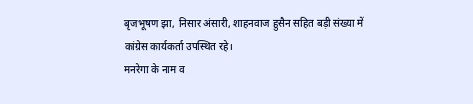बृजभूषण झा, निसार अंसारी, शाहनवाज हुसैन सहित बड़ी संख्या में कांग्रेस कार्यकर्ता उपस्थित रहे।
मनरेगा के नाम व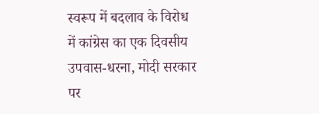स्वरूप में बदलाव के विरोध में कांग्रेस का एक दिवसीय उपवास-धरना, मोदी सरकार पर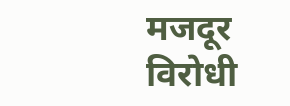मजदूर विरोधी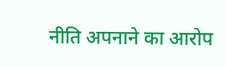नीति अपनाने का आरोप